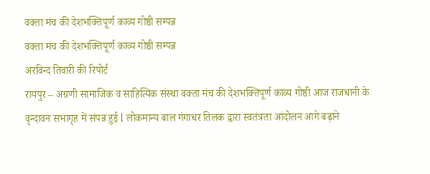वक्ता मंच की देशभक्तिपूर्ण काव्य गोष्ठी सम्पन्न
वक्ता मंच की देशभक्तिपूर्ण काव्य गोष्ठी सम्पन्न
अरविन्द तिवारी की रिपोर्ट
रायपुर – अग्रणी सामाजिक व साहित्यिक संस्था वक्ता मंच की देशभक्तिपूर्ण काव्य गोष्ठी आज राजधानी के वृन्दावन सभागृह में संपन्न हुई l लोकमान्य बाल गंगाधर तिलक द्वारा स्वतंत्रता आंदोलन आगे बढ़ाने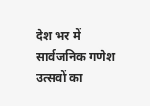देश भर में सार्वजनिक गणेश उत्सवों का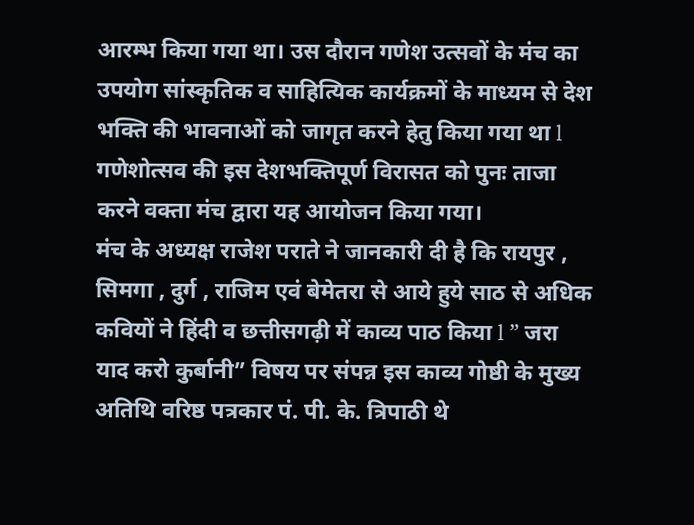आरम्भ किया गया था। उस दौरान गणेश उत्सवों के मंच का उपयोग सांस्कृतिक व साहित्यिक कार्यक्रमों के माध्यम से देश भक्ति की भावनाओं को जागृत करने हेतु किया गया था l गणेशोत्सव की इस देशभक्तिपूर्ण विरासत को पुनः ताजा करने वक्ता मंच द्वारा यह आयोजन किया गया।
मंच के अध्यक्ष राजेश पराते ने जानकारी दी है कि रायपुर , सिमगा , दुर्ग , राजिम एवं बेमेतरा से आये हुये साठ से अधिक कवियों ने हिंदी व छत्तीसगढ़ी में काव्य पाठ किया l ” जरा याद करो कुर्बानी” विषय पर संपन्न इस काव्य गोष्ठी के मुख्य अतिथि वरिष्ठ पत्रकार पं. पी. के. त्रिपाठी थे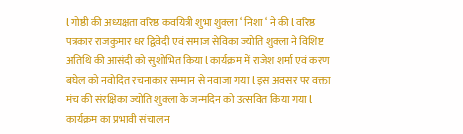l गोष्ठी की अध्यक्षता वरिष्ठ कवयित्री शुभा शुक्ला ‘ निशा ‘ ने की l वरिष्ठ पत्रकार राजकुमार धर द्विवेदी एवं समाज सेविका ज्योति शुक्ला ने विशिष्ट अतिथि की आसंदी को सुशोभित किया l कार्यक्रम में राजेश शर्मा एवं करण बघेल को नवोदित रचनाकार सम्मान से नवाजा गया l इस अवसर पर वक्ता मंच की संरक्षिका ज्योति शुक्ला के जन्मदिन को उत्सवित किया गया l
कार्यक्रम का प्रभावी संचालन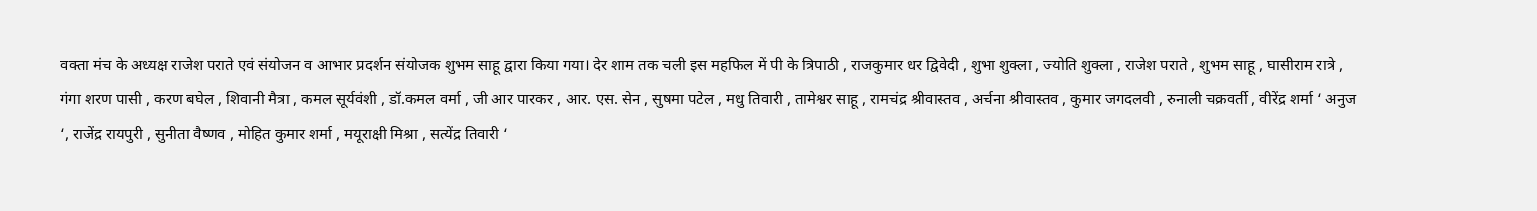वक्ता मंच के अध्यक्ष राजेश पराते एवं संयोजन व आभार प्रदर्शन संयोजक शुभम साहू द्वारा किया गया। देर शाम तक चली इस महफिल में पी के त्रिपाठी , राजकुमार धर द्विवेदी , शुभा शुक्ला , ज्योति शुक्ला , राजेश पराते , शुभम साहू , घासीराम रात्रे , गंगा शरण पासी , करण बघेल , शिवानी मैत्रा , कमल सूर्यवंशी , डॉ.कमल वर्मा , जी आर पारकर , आर. एस. सेन , सुषमा पटेल , मधु तिवारी , तामेश्वर साहू , रामचंद्र श्रीवास्तव , अर्चना श्रीवास्तव , कुमार जगदलवी , रुनाली चक्रवर्ती , वीरेंद्र शर्मा ‘ अनुज ‘, राजेंद्र रायपुरी , सुनीता वैष्णव , मोहित कुमार शर्मा , मयूराक्षी मिश्रा , सत्येंद्र तिवारी ‘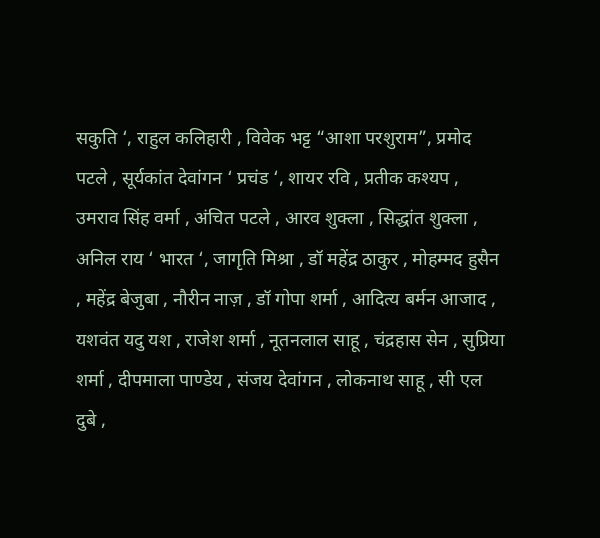सकुति ‘, राहुल कलिहारी , विवेक भट्ट “आशा परशुराम”, प्रमोद पटले , सूर्यकांत देवांगन ‘ प्रचंड ‘, शायर रवि , प्रतीक कश्यप , उमराव सिंह वर्मा , अंचित पटले , आरव शुक्ला , सिद्धांत शुक्ला , अनिल राय ‘ भारत ‘, जागृति मिश्रा , डॉ महेंद्र ठाकुर , मोहम्मद हुसैन , महेंद्र बेजुबा , नौरीन नाज़ , डॉ गोपा शर्मा , आदित्य बर्मन आजाद , यशवंत यदु यश , राजेश शर्मा , नूतनलाल साहू , चंद्रहास सेन , सुप्रिया शर्मा , दीपमाला पाण्डेय , संजय देवांगन , लोकनाथ साहू , सी एल दुबे ,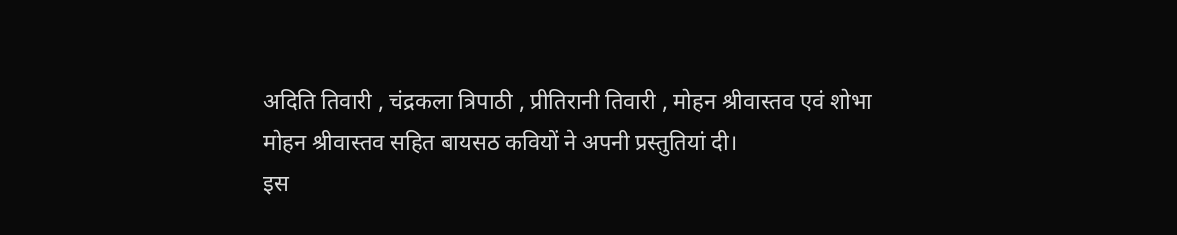अदिति तिवारी , चंद्रकला त्रिपाठी , प्रीतिरानी तिवारी , मोहन श्रीवास्तव एवं शोभा मोहन श्रीवास्तव सहित बायसठ कवियों ने अपनी प्रस्तुतियां दी।
इस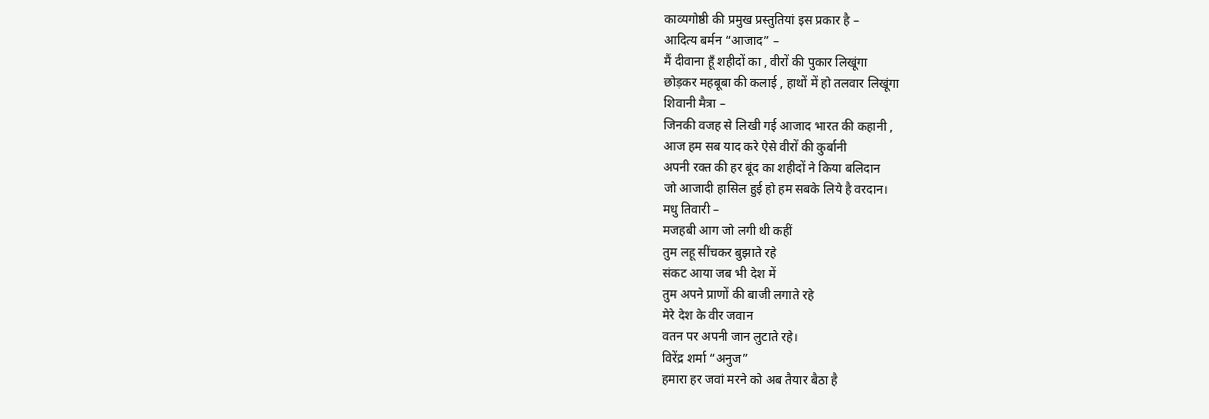काव्यगोष्ठी की प्रमुख प्रस्तुतियां इस प्रकार है –
आदित्य बर्मन “आजाद” –
मैं दीवाना हूँ शहीदों का , वीरों की पुकार लिखूंगा
छोड़कर महबूबा की कलाई , हाथों में हो तलवार लिखूंगा
शिवानी मैत्रा –
जिनकी वजह से लिखी गई आजाद भारत की कहानी ,
आज हम सब याद करे ऐसे वीरों की कुर्बानी
अपनी रक्त की हर बूंद का शहीदों ने किया बलिदान
जो आजादी हासिल हुई हो हम सबके लिये है वरदान।
मधु तिवारी –
मजहबी आग जो लगी थी कहीं
तुम लहू सींचकर बुझाते रहे
संकट आया जब भी देश में
तुम अपने प्राणों की बाजी लगाते रहे
मेरे देश के वीर जवान
वतन पर अपनी जान लुटाते रहे।
विरेंद्र शर्मा “अनुज”
हमारा हर जवां मरने को अब तैयार बैठा है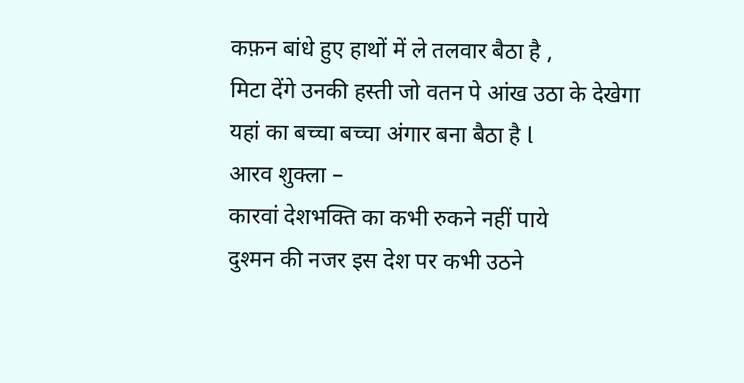कफ़न बांधे हुए हाथों में ले तलवार बैठा है ,
मिटा देंगे उनकी हस्ती जो वतन पे आंख उठा के देखेगा
यहां का बच्चा बच्चा अंगार बना बैठा है l
आरव शुक्ला –
कारवां देशभक्ति का कभी रुकने नहीं पाये
दुश्मन की नजर इस देश पर कभी उठने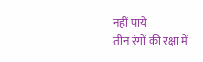नहीं पाये
तीन रंगों की रक्षा में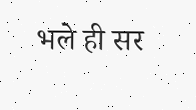भले ही सर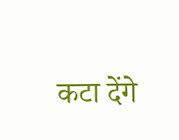कटा देंगे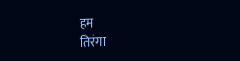हम
तिरंगा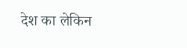देश का लेकिन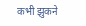कभी झुकने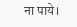ना पाये।